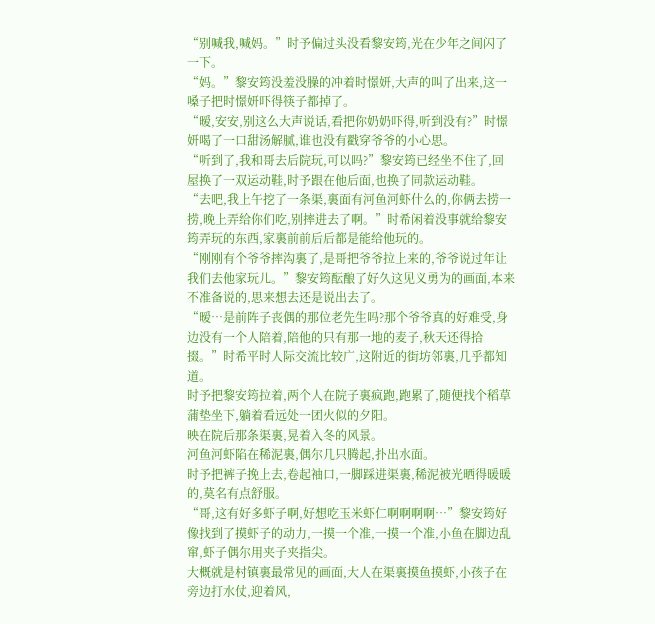“别喊我,喊妈。”时予偏过头没看黎安筠,光在少年之间闪了一下。
“妈。”黎安筠没羞没臊的冲着时憬妍,大声的叫了出来,这一嗓子把时憬妍吓得筷子都掉了。
“暧,安安,别这么大声说话,看把你奶奶吓得,听到没有?”时憬妍喝了一口甜汤解腻,谁也没有戳穿爷爷的小心思。
“听到了,我和哥去后院玩,可以吗?”黎安筠已经坐不住了,回屋换了一双运动鞋,时予跟在他后面,也换了同款运动鞋。
“去吧,我上午挖了一条渠,裏面有河鱼河虾什么的,你俩去捞一捞,晚上弄给你们吃,别摔进去了啊。”时希闲着没事就给黎安筠弄玩的东西,家裏前前后后都是能给他玩的。
“刚刚有个爷爷摔沟裏了,是哥把爷爷拉上来的,爷爷说过年让我们去他家玩儿。”黎安筠酝酿了好久这见义勇为的画面,本来不准备说的,思来想去还是说出去了。
“暧…是前阵子丧偶的那位老先生吗?那个爷爷真的好难受,身边没有一个人陪着,陪他的只有那一地的麦子,秋天还得拾掇。”时希平时人际交流比较广,这附近的街坊邻裏,几乎都知道。
时予把黎安筠拉着,两个人在院子裏疯跑,跑累了,随便找个稻草蒲垫坐下,躺着看远处一团火似的夕阳。
映在院后那条渠裏,晃着入冬的风景。
河鱼河虾陷在稀泥裏,偶尔几只腾起,扑出水面。
时予把裤子挽上去,卷起袖口,一脚踩进渠裏,稀泥被光晒得暖暖的,莫名有点舒服。
“哥,这有好多虾子啊,好想吃玉米虾仁啊啊啊啊…”黎安筠好像找到了摸虾子的动力,一摸一个准,一摸一个准,小鱼在脚边乱窜,虾子偶尔用夹子夹指尖。
大概就是村镇裏最常见的画面,大人在渠裏摸鱼摸虾,小孩子在旁边打水仗,迎着风,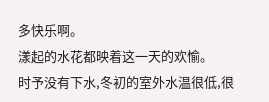多快乐啊。
漾起的水花都映着这一天的欢愉。
时予没有下水,冬初的室外水温很低,很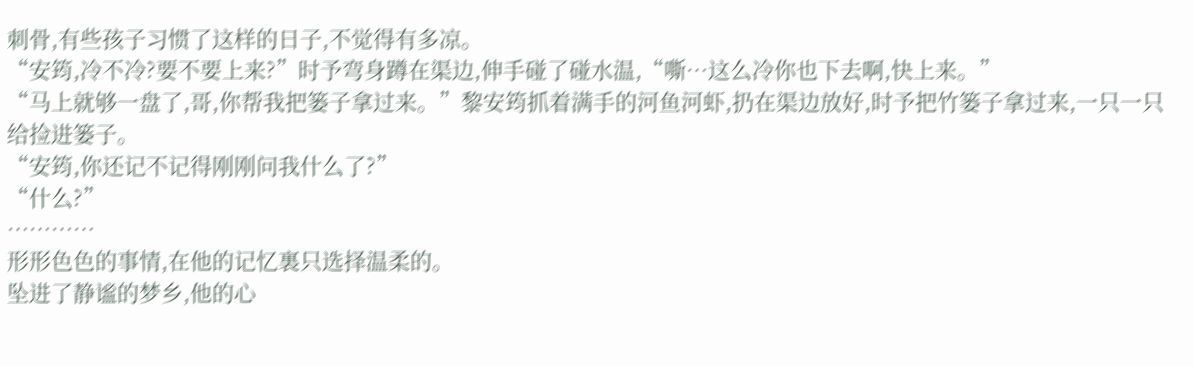刺骨,有些孩子习惯了这样的日子,不觉得有多凉。
“安筠,冷不冷?要不要上来?”时予弯身蹲在渠边,伸手碰了碰水温,“嘶…这么冷你也下去啊,快上来。”
“马上就够一盘了,哥,你帮我把篓子拿过来。”黎安筠抓着满手的河鱼河虾,扔在渠边放好,时予把竹篓子拿过来,一只一只给捡进篓子。
“安筠,你还记不记得刚刚问我什么了?”
“什么?”
…………
形形色色的事情,在他的记忆裏只选择温柔的。
坠进了静谧的梦乡,他的心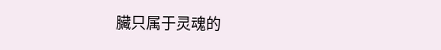臟只属于灵魂的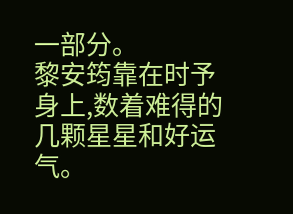一部分。
黎安筠靠在时予身上,数着难得的几颗星星和好运气。